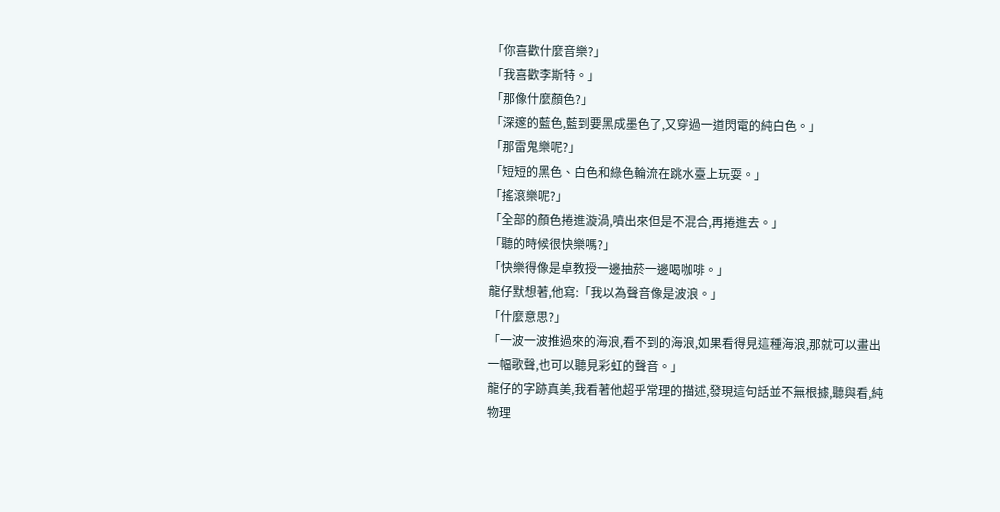「你喜歡什麼音樂?」
「我喜歡李斯特。」
「那像什麼顏色?」
「深邃的藍色,藍到要黑成墨色了,又穿過一道閃電的純白色。」
「那雷鬼樂呢?」
「短短的黑色、白色和綠色輪流在跳水臺上玩耍。」
「搖滾樂呢?」
「全部的顏色捲進漩渦,噴出來但是不混合,再捲進去。」
「聽的時候很快樂嗎?」
「快樂得像是卓教授一邊抽菸一邊喝咖啡。」
龍仔默想著,他寫:「我以為聲音像是波浪。」
「什麼意思?」
「一波一波推過來的海浪,看不到的海浪,如果看得見這種海浪,那就可以畫出一幅歌聲,也可以聽見彩虹的聲音。」
龍仔的字跡真美,我看著他超乎常理的描述,發現這句話並不無根據,聽與看,純物理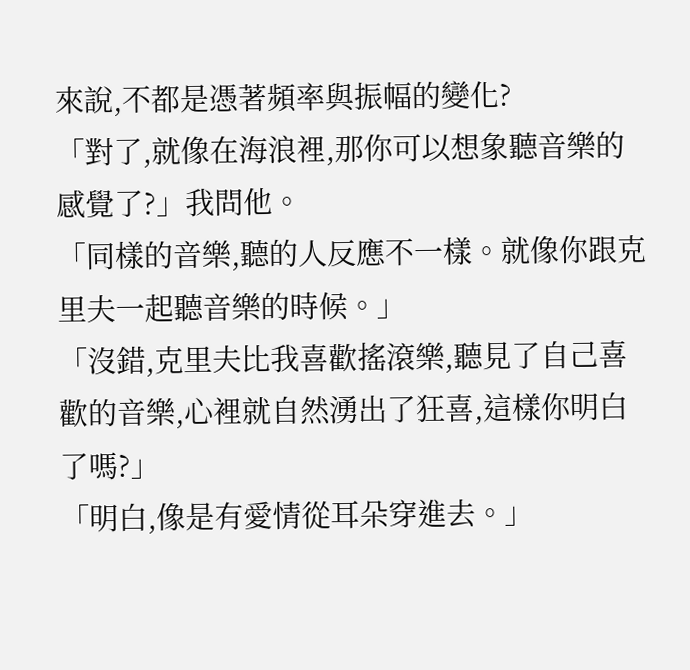來說,不都是憑著頻率與振幅的變化?
「對了,就像在海浪裡,那你可以想象聽音樂的感覺了?」我問他。
「同樣的音樂,聽的人反應不一樣。就像你跟克里夫一起聽音樂的時候。」
「沒錯,克里夫比我喜歡搖滾樂,聽見了自己喜歡的音樂,心裡就自然湧出了狂喜,這樣你明白了嗎?」
「明白,像是有愛情從耳朵穿進去。」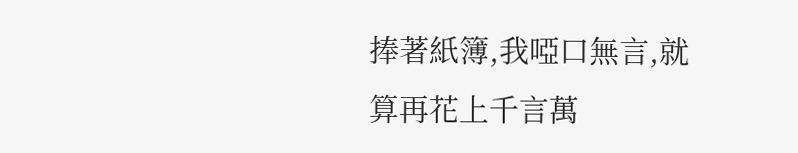捧著紙簿,我啞口無言,就算再花上千言萬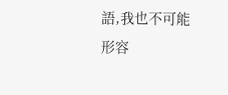語,我也不可能形容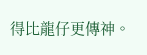得比龍仔更傳神。